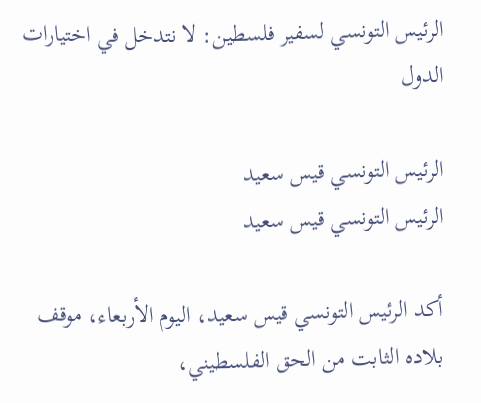الرئيس التونسي لسفير فلسطين: لا نتدخل في اختيارات الدول

الرئيس التونسي قيس سعيد
الرئيس التونسي قيس سعيد

أكد الرئيس التونسي قيس سعيد، اليوم الأربعاء، موقف بلاده الثابت من الحق الفلسطيني،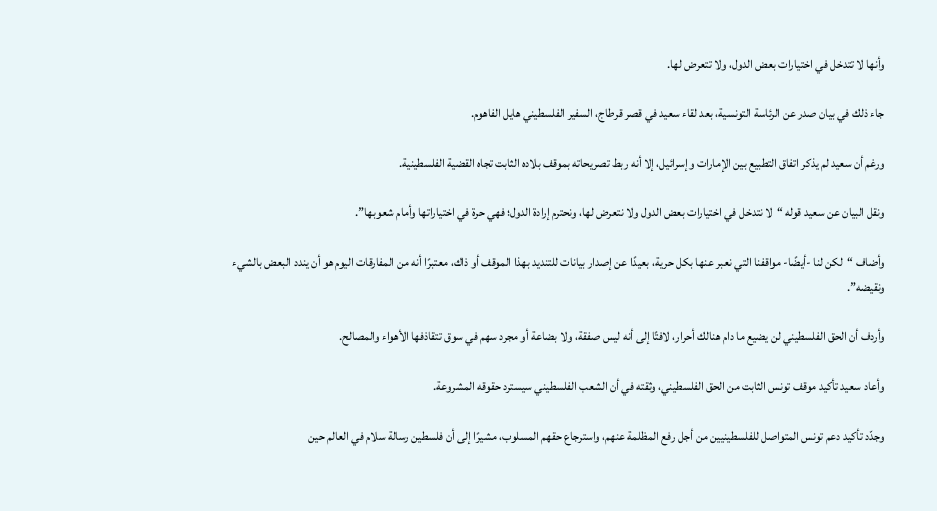وأنها لا تتدخل في اختيارات بعض الدول، ولا تتعرض لها.

جاء ذلك في بيان صدر عن الرئاسة التونسية، بعد لقاء سعيد في قصر قرطاج، السفير الفلسطيني هايل الفاهوم.

ورغم أن سعيد لم يذكر اتفاق التطبيع بين الإمارات وإسرائيل، إلا أنه ربط تصريحاته بموقف بلاده الثابت تجاه القضية الفلسطينية.

ونقل البيان عن سعيد قوله “لا نتدخل في اختيارات بعض الدول ولا نتعرض لها، ونحترم إرادة الدول؛ فهي حرة في اختياراتها وأمام شعوبها”.

وأضاف “لكن لنا -أيضًا- مواقفنا التي نعبر عنها بكل حرية، بعيدًا عن إصدار بيانات للتنديد بهذا الموقف أو ذاك، معتبرًا أنه من المفارقات اليوم هو أن يندد البعض بالشيء ونقيضه”.

وأردف أن الحق الفلسطيني لن يضيع ما دام هنالك أحرار، لافتًا إلى أنه ليس صفقة، ولا بضاعة أو مجرد سهم في سوق تتقاذفها الأهواء والمصالح.

وأعاد سعيد تأكيد موقف تونس الثابت من الحق الفلسطيني، وثقته في أن الشعب الفلسطيني سيسترد حقوقه المشروعة.

وجدّد تأكيد دعم تونس المتواصل للفلسطينيين من أجل رفع المظلمة عنهم، واسترجاع حقهم المسلوب، مشيرًا إلى أن فلسطين رسالة سلام في العالم حين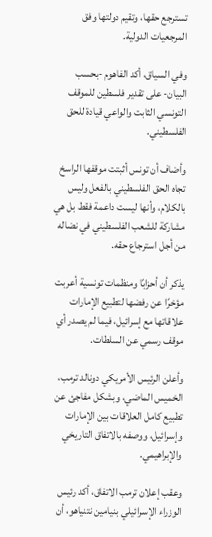تسترجع حقها، وتقيم دولتها وفق المرجعيات الدولية.

وفي السياق، أكد الفاهوم -بحسب البيان- على تقدير فلسطين للموقف التونسي الثابت والواعي قيادة للحق الفلسطيني.

وأضاف أن تونس أثبتت موقفها الراسخ تجاه الحق الفلسطيني بالفعل وليس بالكلام، وأنها ليست داعمة فقط بل هي مشاركة للشعب الفلسطيني في نضاله من أجل استرجاع حقه.

يذكر أن أحزابًا ومنظمات تونسية أعربت مؤخرًا عن رفضها لتطبيع الإمارات علاقاتها مع إسرائيل، فيما لم يصدر أي موقف رسمي عن السلطات.

وأعلن الرئيس الأمريكي دونالد ترمب، الخميس الماضي، وبشكل مفاجئ عن تطبيع كامل العلاقات بين الإمارات وإسرائيل، ووصفه بالاتفاق التاريخي والإبراهيمي.

وعقب إعلان ترمب الاتفاق، أكد رئيس الوزراء الإسرائيلي بنيامين نتنياهو، أن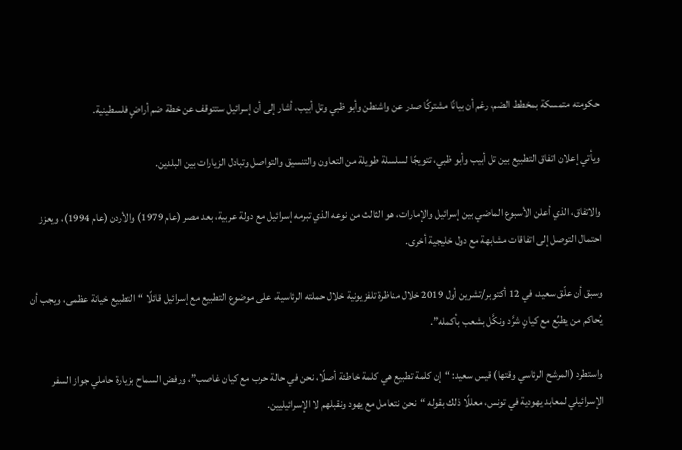حكومته متمسكة بمخطط الضم، رغم أن بيانًا مشتركًا صدر عن واشنطن وأبو ظبي وتل أبيب، أشار إلى أن إسرائيل ستتوقف عن خطة ضم أراضٍ فلسطينية.

ويأتي إعلان اتفاق التطبيع بين تل أبيب وأبو ظبي، تتويجًا لسلسلة طويلة من التعاون والتنسيق والتواصل وتبادل الزيارات بين البلدين.

والاتفاق، الذي أعلن الأسبوع الماضي بين إسرائيل والإمارات، هو الثالث من نوعه الذي تبرمه إسرائيل مع دولة عربية، بعد مصر (عام 1979) والأردن (عام 1994)، ويعزز احتمال التوصل إلى اتفاقات مشابهة مع دول خليجية أخرى.

وسبق أن علّق سعيد، في 12 أكتوبر/تشرين أول 2019 خلال مناظرة تلفزيونية خلال حملته الرئاسية، على موضوع التطبيع مع إسرائيل قائلًا “التطبيع خيانة عظمى، ويجب أن يُحاكم من يطبِّع مع كيانٍ شرَّد ونكَّل بشعب بأكمله”.

واستطرد (المرشح الرئاسي وقتها) قيس سعيد: “إن كلمة تطبيع هي كلمة خاطئة أصلًا، نحن في حالة حرب مع كيان غاصب”، ورفض السماح بزيارة حاملي جواز السفر الإسرائيلي لمعابد يهودية في تونس، معللًا ذلك بقوله “نحن نتعامل مع يهود ونقبلهم لا الإسرائيليين.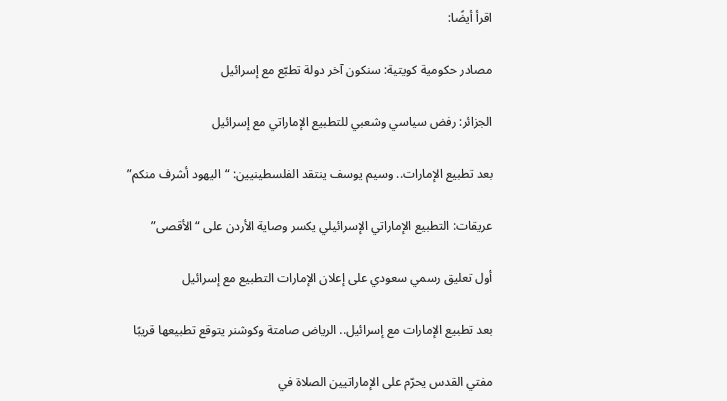اقرأ أيضًا:

مصادر حكومية كويتية: سنكون آخر دولة تطبّع مع إسرائيل

الجزائر: رفض سياسي وشعبي للتطبيع الإماراتي مع إسرائيل

بعد تطبيع الإمارات.. وسيم يوسف ينتقد الفلسطينيين: “اليهود أشرف منكم”

عريقات: التطبيع الإماراتي الإسرائيلي يكسر وصاية الأردن على “الأقصى”

أول تعليق رسمي سعودي على إعلان الإمارات التطبيع مع إسرائيل

بعد تطبيع الإمارات مع إسرائيل.. الرياض صامتة وكوشنر يتوقع تطبيعها قريبًا

مفتي القدس يحرّم على الإماراتيين الصلاة في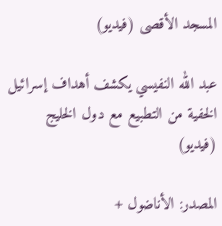المسجد الأقصى (فيديو)

عبد الله النفيسي يكشف أهداف إسرائيل الخفية من التطبيع مع دول الخليج (فيديو)

المصدر: الأناضول +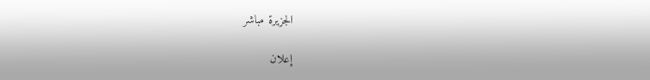الجزيرة مباشر

إعلان